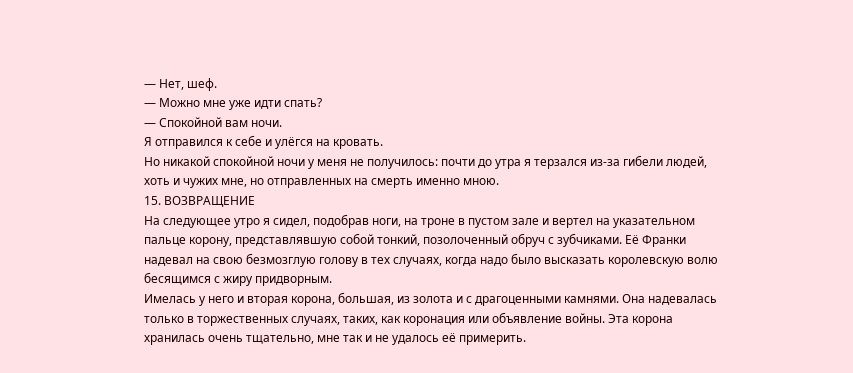— Нет, шеф.
— Можно мне уже идти спать?
— Спокойной вам ночи.
Я отправился к себе и улёгся на кровать.
Но никакой спокойной ночи у меня не получилось: почти до утра я терзался из-за гибели людей, хоть и чужих мне, но отправленных на смерть именно мною.
15. ВОЗВРАЩЕНИЕ
На следующее утро я сидел, подобрав ноги, на троне в пустом зале и вертел на указательном пальце корону, представлявшую собой тонкий, позолоченный обруч с зубчиками. Её Франки надевал на свою безмозглую голову в тех случаях, когда надо было высказать королевскую волю бесящимся с жиру придворным.
Имелась у него и вторая корона, большая, из золота и с драгоценными камнями. Она надевалась только в торжественных случаях, таких, как коронация или объявление войны. Эта корона хранилась очень тщательно, мне так и не удалось её примерить.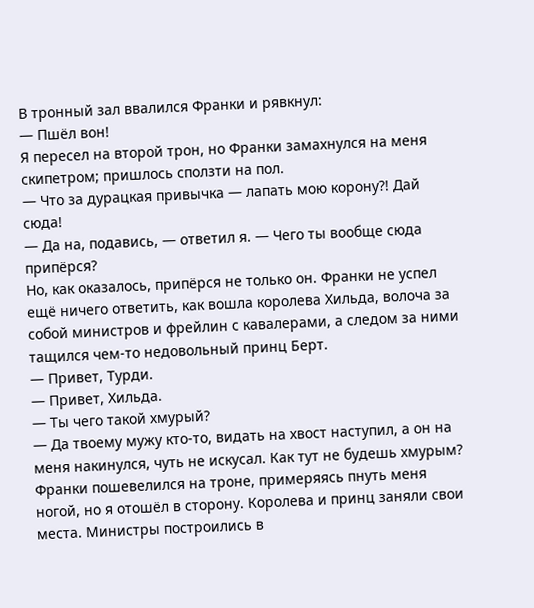В тронный зал ввалился Франки и рявкнул:
— Пшёл вон!
Я пересел на второй трон, но Франки замахнулся на меня скипетром; пришлось сползти на пол.
— Что за дурацкая привычка — лапать мою корону?! Дай сюда!
— Да на, подавись, — ответил я. — Чего ты вообще сюда припёрся?
Но, как оказалось, припёрся не только он. Франки не успел ещё ничего ответить, как вошла королева Хильда, волоча за собой министров и фрейлин с кавалерами, а следом за ними тащился чем-то недовольный принц Берт.
— Привет, Турди.
— Привет, Хильда.
— Ты чего такой хмурый?
— Да твоему мужу кто-то, видать на хвост наступил, а он на меня накинулся, чуть не искусал. Как тут не будешь хмурым?
Франки пошевелился на троне, примеряясь пнуть меня ногой, но я отошёл в сторону. Королева и принц заняли свои места. Министры построились в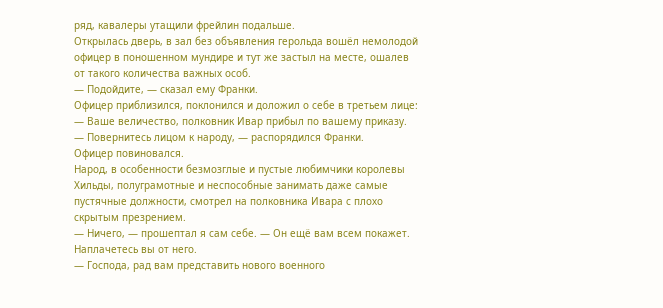ряд, кавалеры утащили фрейлин подальше.
Открылась дверь, в зал без объявления герольда вошёл немолодой офицер в поношенном мундире и тут же застыл на месте, ошалев от такого количества важных особ.
— Подойдите, — сказал ему Франки.
Офицер приблизился, поклонился и доложил о себе в третьем лице:
— Ваше величество, полковник Ивар прибыл по вашему приказу.
— Повернитесь лицом к народу, — распорядился Франки.
Офицер повиновался.
Народ, в особенности безмозглые и пустые любимчики королевы Хильды, полуграмотные и неспособные занимать даже самые пустячные должности, смотрел на полковника Ивара с плохо скрытым презрением.
— Ничего, — прошептал я сам себе. — Он ещё вам всем покажет. Наплачетесь вы от него.
— Господа, рад вам представить нового военного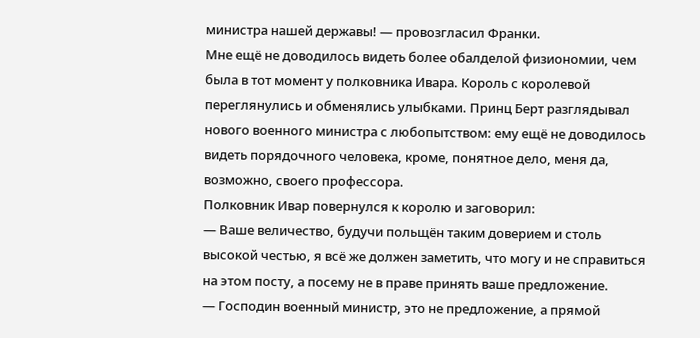министра нашей державы! — провозгласил Франки.
Мне ещё не доводилось видеть более обалделой физиономии, чем была в тот момент у полковника Ивара. Король с королевой переглянулись и обменялись улыбками. Принц Берт разглядывал нового военного министра с любопытством: ему ещё не доводилось видеть порядочного человека, кроме, понятное дело, меня да, возможно, своего профессора.
Полковник Ивар повернулся к королю и заговорил:
— Ваше величество, будучи польщён таким доверием и столь высокой честью, я всё же должен заметить, что могу и не справиться на этом посту, а посему не в праве принять ваше предложение.
— Господин военный министр, это не предложение, а прямой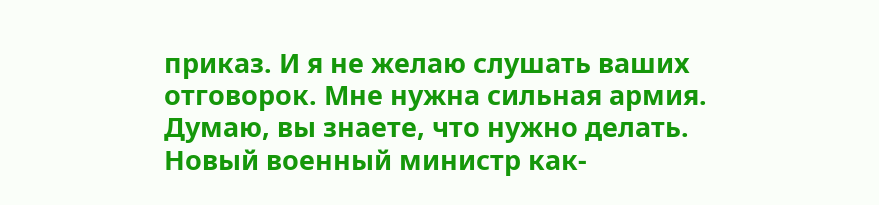приказ. И я не желаю слушать ваших отговорок. Мне нужна сильная армия. Думаю, вы знаете, что нужно делать.
Новый военный министр как-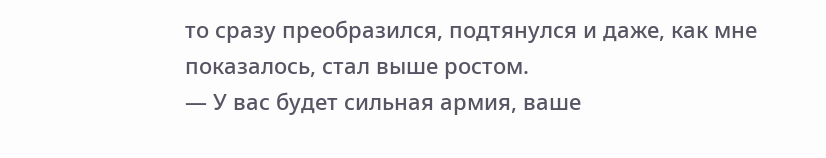то сразу преобразился, подтянулся и даже, как мне показалось, стал выше ростом.
— У вас будет сильная армия, ваше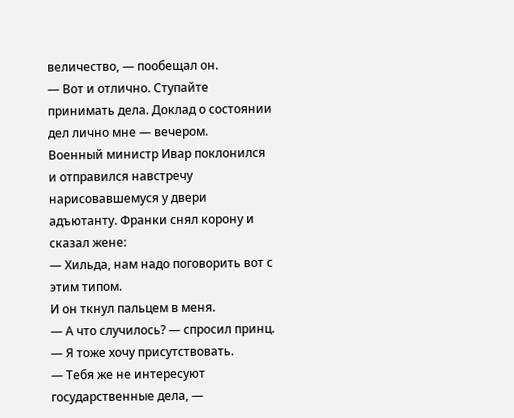величество, — пообещал он.
— Вот и отлично. Ступайте принимать дела. Доклад о состоянии дел лично мне — вечером.
Военный министр Ивар поклонился и отправился навстречу нарисовавшемуся у двери адъютанту. Франки снял корону и сказал жене:
— Хильда, нам надо поговорить вот с этим типом.
И он ткнул пальцем в меня.
— А что случилось? — спросил принц. — Я тоже хочу присутствовать.
— Тебя же не интересуют государственные дела, —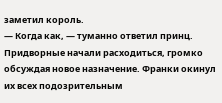заметил король.
— Когда как, — туманно ответил принц.
Придворные начали расходиться, громко обсуждая новое назначение. Франки окинул их всех подозрительным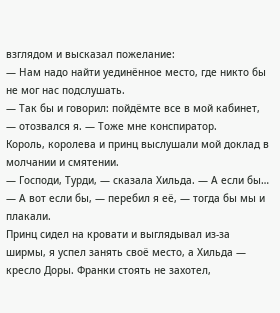взглядом и высказал пожелание:
— Нам надо найти уединённое место, где никто бы не мог нас подслушать.
— Так бы и говорил: пойдёмте все в мой кабинет, — отозвался я. — Тоже мне конспиратор.
Король, королева и принц выслушали мой доклад в молчании и смятении.
— Господи, Турди, — сказала Хильда. — А если бы…
— А вот если бы, — перебил я её, — тогда бы мы и плакали.
Принц сидел на кровати и выглядывал из-за ширмы, я успел занять своё место, а Хильда — кресло Доры. Франки стоять не захотел,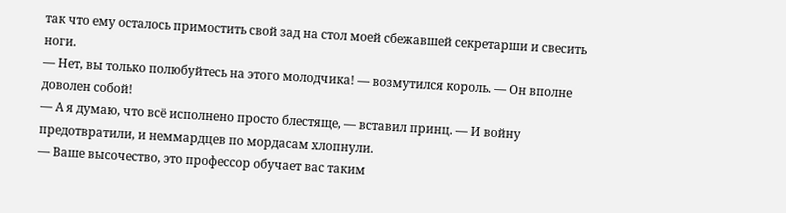так что ему осталось примостить свой зад на стол моей сбежавшей секретарши и свесить ноги.
— Нет, вы только полюбуйтесь на этого молодчика! — возмутился король. — Он вполне доволен собой!
— А я думаю, что всё исполнено просто блестяще, — вставил принц. — И войну предотвратили, и неммардцев по мордасам хлопнули.
— Ваше высочество, это профессор обучает вас таким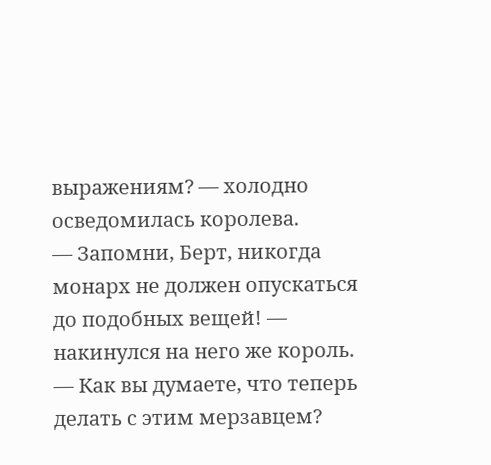выражениям? — холодно осведомилась королева.
— Запомни, Берт, никогда монарх не должен опускаться до подобных вещей! — накинулся на него же король. — Как вы думаете, что теперь делать с этим мерзавцем?